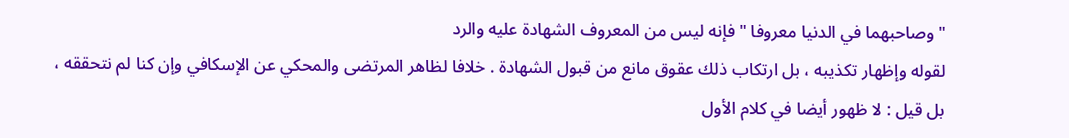" وصاحبهما في الدنيا معروفا " فإنه ليس من المعروف الشهادة عليه والرد
لقوله وإظهار تكذيبه ، بل ارتكاب ذلك عقوق مانع من قبول الشهادة . خلافا لظاهر المرتضى والمحكي عن الإسكافي وإن كنا لم نتحققه ،
بل قيل : لا ظهور أيضا في كلام الأول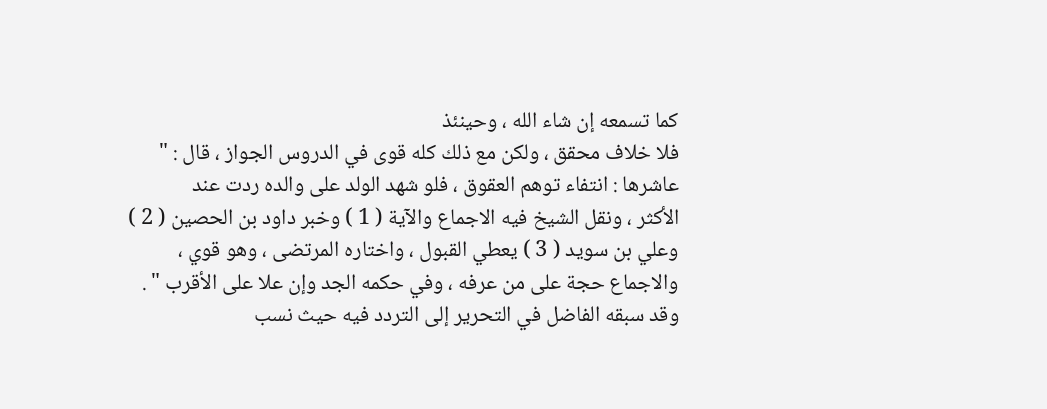كما تسمعه إن شاء الله ، وحينئذ
فلا خلاف محقق ، ولكن مع ذلك كله قوى في الدروس الجواز ، قال : "
عاشرها : انتفاء توهم العقوق ، فلو شهد الولد على والده ردت عند
الأكثر ، ونقل الشيخ فيه الاجماع والآية ( 1 ) وخبر داود بن الحصين ( 2 )
وعلي بن سويد ( 3 ) يعطي القبول ، واختاره المرتضى ، وهو قوي ،
والاجماع حجة على من عرفه ، وفي حكمه الجد وإن علا على الأقرب " .
وقد سبقه الفاضل في التحرير إلى التردد فيه حيث نسب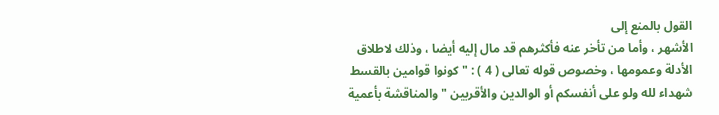القول بالمنع إلى
الأشهر ، وأما من تأخر عنه فأكثرهم قد مال إليه أيضا ، وذلك لاطلاق
الأدلة وعمومها ، وخصوص قوله تعالى ( 4 ) : " كونوا قوامين بالقسط
شهداء لله ولو على أنفسكم أو الوالدين والأقربين " والمناقشة بأعمية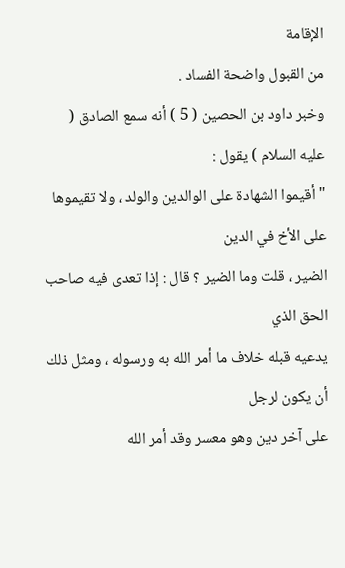الإقامة
من القبول واضحة الفساد .
وخبر داود بن الحصين ( 5 ) أنه سمع الصادق ( عليه السلام ) يقول :
" أقيموا الشهادة على الوالدين والولد ، ولا تقيموها على الأخ في الدين
الضير ، قلت وما الضير ؟ قال : إذا تعدى فيه صاحب الحق الذي
يدعيه قبله خلاف ما أمر الله به ورسوله ، ومثل ذلك أن يكون لرجل
على آخر دين وهو معسر وقد أمر الله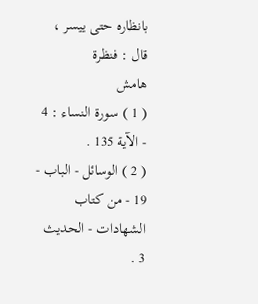بانظاره حتى ييسر ، قال : فنظرة
هامش
( 1 ) سورة النساء : 4 - الآية 135 .
( 2 ) الوسائل - الباب - 19 - من كتاب الشهادات - الحديث 3 .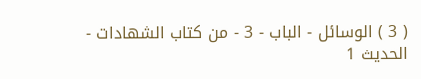( 3 ) الوسائل - الباب - 3 - من كتاب الشهادات - الحديث 1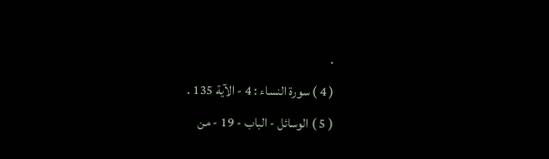.
( 4 ) سورة النساء : 4 - الآية 135 .
( 5 ) الوسائل - الباب - 19 - من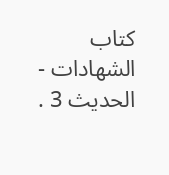كتاب الشهادات - الحديث 3 .